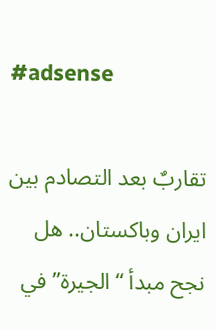#adsense

تقاربٌ بعد التصادم بين ايران وباكستان.. هل نجح مبدأ “الجيرة” في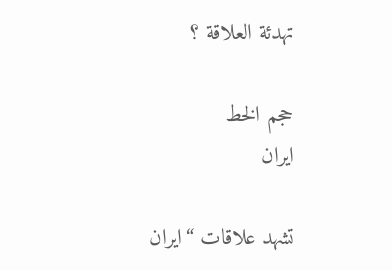تهدئة العلاقة ؟

حجم الخط
ايران

تشهد علاقات “ايران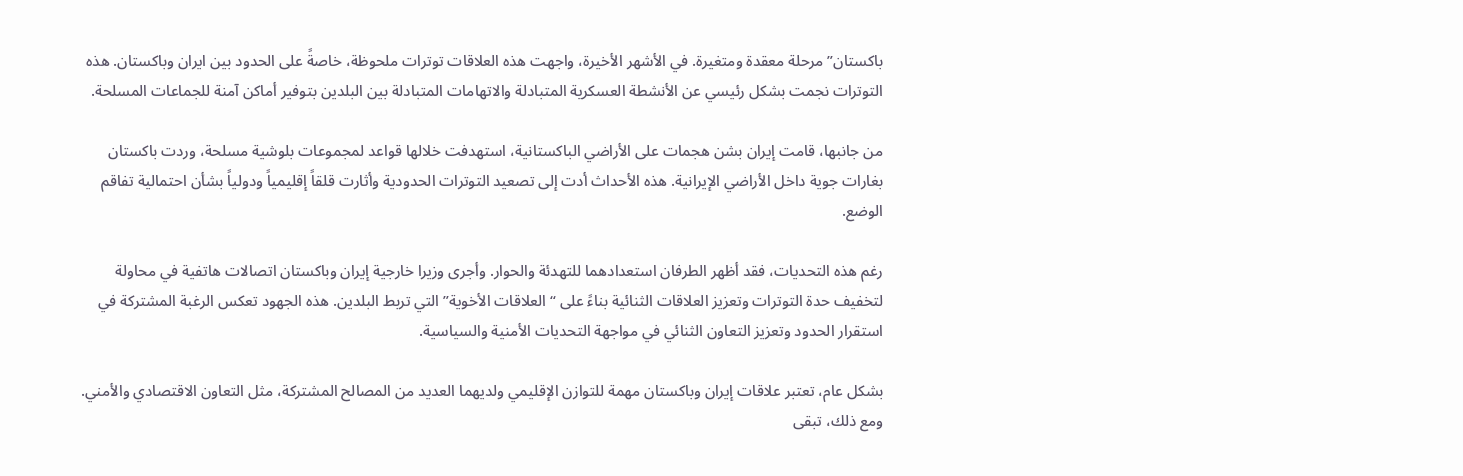باكستان” مرحلة معقدة ومتغيرة. في الأشهر الأخيرة، واجهت هذه العلاقات توترات ملحوظة، خاصةً على الحدود بين ايران وباكستان. هذه التوترات نجمت بشكل رئيسي عن الأنشطة العسكرية المتبادلة والاتهامات المتبادلة بين البلدين بتوفير أماكن آمنة للجماعات المسلحة.

من جانبها، قامت إيران بشن هجمات على الأراضي الباكستانية، استهدفت خلالها قواعد لمجموعات بلوشية مسلحة، وردت باكستان بغارات جوية داخل الأراضي الإيرانية. هذه الأحداث أدت إلى تصعيد التوترات الحدودية وأثارت قلقاً إقليمياً ودولياً بشأن احتمالية تفاقم الوضع.

رغم هذه التحديات، فقد أظهر الطرفان استعدادهما للتهدئة والحوار. وأجرى وزيرا خارجية إيران وباكستان اتصالات هاتفية في محاولة لتخفيف حدة التوترات وتعزيز العلاقات الثنائية بناءً على “العلاقات الأخوية” التي تربط البلدين. هذه الجهود تعكس الرغبة المشتركة في استقرار الحدود وتعزيز التعاون الثنائي في مواجهة التحديات الأمنية والسياسية.

بشكل عام، تعتبر علاقات إيران وباكستان مهمة للتوازن الإقليمي ولديهما العديد من المصالح المشتركة، مثل التعاون الاقتصادي والأمني. ومع ذلك، تبقى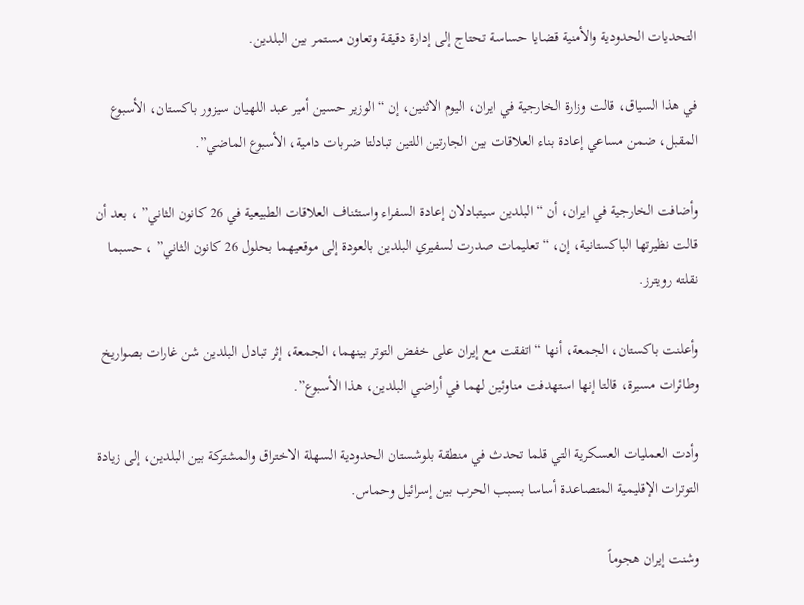التحديات الحدودية والأمنية قضايا حساسة تحتاج إلى إدارة دقيقة وتعاون مستمر بين البلدين.

في هذا السياق، قالت وزارة الخارجية في ايران، اليوم الاثنين، إن “الوزير حسين أمير عبد اللهيان سيزور باكستان، الأسبوع المقبل، ضمن مساعي إعادة بناء العلاقات بين الجارتين اللتين تبادلتا ضربات دامية، الأسبوع الماضي”.

وأضافت الخارجية في ايران، أن “البلدين سيتبادلان إعادة السفراء واستئناف العلاقات الطبيعية في 26 كانون الثاني” ، بعد أن قالت نظيرتها الباكستانية، إن، “تعليمات صدرت لسفيري البلدين بالعودة إلى موقعيهما بحلول 26 كانون الثاني” ، حسبما نقلته رويترز.

وأعلنت باكستان، الجمعة، أنها “اتفقت مع إيران على خفض التوتر بينهما، الجمعة، إثر تبادل البلدين شن غارات بصواريخ وطائرات مسيرة، قالتا إنها استهدفت مناوئين لهما في أراضي البلدين، هذا الأسبوع”.

وأدت العمليات العسكرية التي قلما تحدث في منطقة بلوشستان الحدودية السهلة الاختراق والمشتركة بين البلدين، إلى زيادة التوترات الإقليمية المتصاعدة أساسا بسبب الحرب بين إسرائيل وحماس.

وشنت إيران هجوماً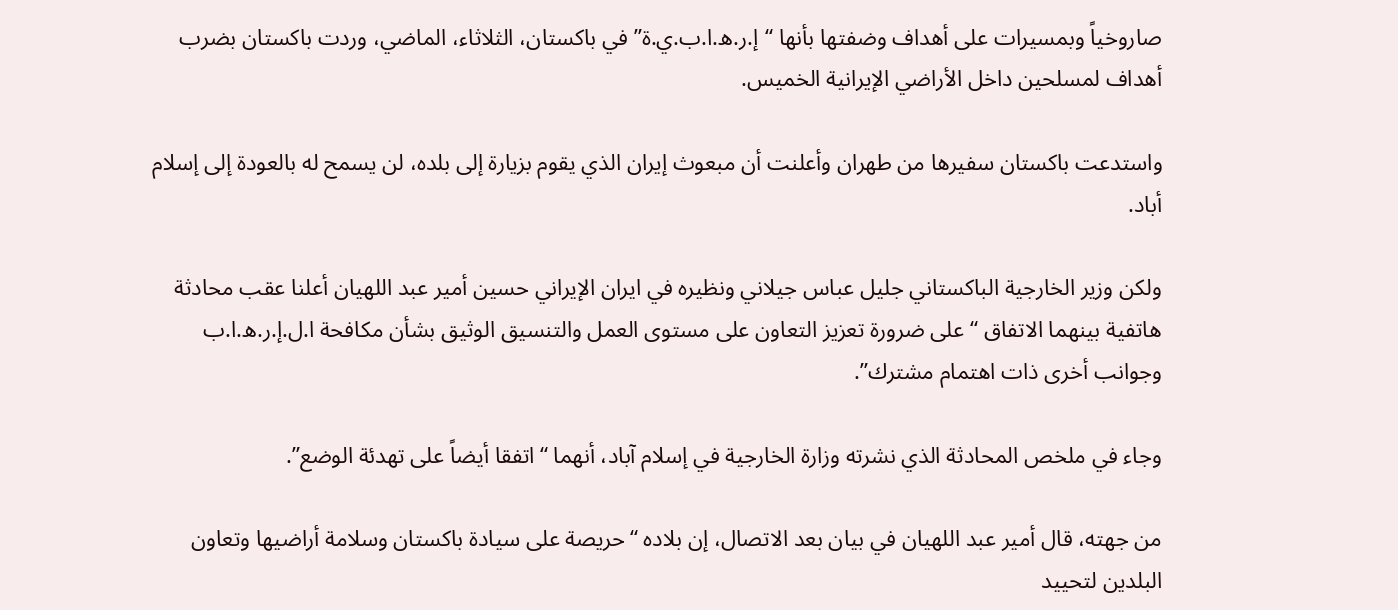صاروخياً وبمسيرات على أهداف وضفتها بأنها “إ.ر.ه.ا.ب.ي.ة” في باكستان، الثلاثاء، الماضي، وردت باكستان بضرب أهداف لمسلحين داخل الأراضي الإيرانية الخميس.

واستدعت باكستان سفيرها من طهران وأعلنت أن مبعوث إيران الذي يقوم بزيارة إلى بلده، لن يسمح له بالعودة إلى إسلام أباد.

ولكن وزير الخارجية الباكستاني جليل عباس جيلاني ونظيره في ايران الإيراني حسين أمير عبد اللهيان أعلنا عقب محادثة هاتفية بينهما الاتفاق “على ضرورة تعزيز التعاون على مستوى العمل والتنسيق الوثيق بشأن مكافحة ا.ل.إ.ر.ه.ا.ب وجوانب أخرى ذات اهتمام مشترك”.

وجاء في ملخص المحادثة الذي نشرته وزارة الخارجية في إسلام آباد، أنهما “اتفقا أيضاً على تهدئة الوضع”.

من جهته، قال أمير عبد اللهيان في بيان بعد الاتصال، إن بلاده “حريصة على سيادة باكستان وسلامة أراضيها وتعاون البلدين لتحييد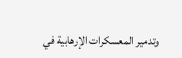وتدمير المعسكرات الإرهابية في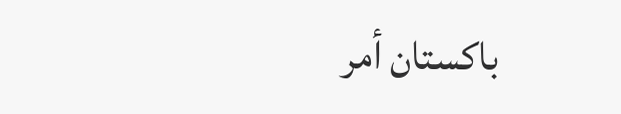باكستان أمر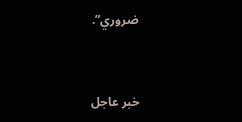ضروري”.



خبر عاجل